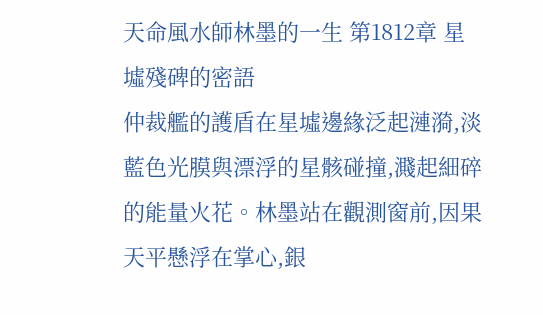天命風水師林墨的一生 第1812章 星墟殘碑的密語
仲裁艦的護盾在星墟邊緣泛起漣漪,淡藍色光膜與漂浮的星骸碰撞,濺起細碎的能量火花。林墨站在觀測窗前,因果天平懸浮在掌心,銀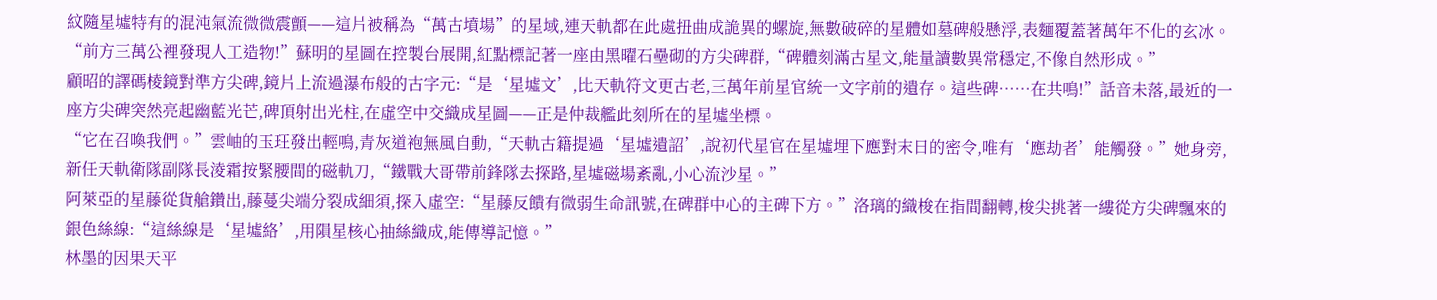紋隨星墟特有的混沌氣流微微震顫——這片被稱為“萬古墳場”的星域,連天軌都在此處扭曲成詭異的螺旋,無數破碎的星體如墓碑般懸浮,表麵覆蓋著萬年不化的玄冰。
“前方三萬公裡發現人工造物!”蘇明的星圖在控製台展開,紅點標記著一座由黑曜石壘砌的方尖碑群,“碑體刻滿古星文,能量讀數異常穩定,不像自然形成。”
顧昭的譯碼棱鏡對準方尖碑,鏡片上流過瀑布般的古字元:“是‘星墟文’,比天軌符文更古老,三萬年前星官統一文字前的遺存。這些碑……在共鳴!”話音未落,最近的一座方尖碑突然亮起幽藍光芒,碑頂射出光柱,在虛空中交織成星圖——正是仲裁艦此刻所在的星墟坐標。
“它在召喚我們。”雲岫的玉玨發出輕鳴,青灰道袍無風自動,“天軌古籍提過‘星墟遺詔’,說初代星官在星墟埋下應對末日的密令,唯有‘應劫者’能觸發。”她身旁,新任天軌衛隊副隊長淩霜按緊腰間的磁軌刀,“鐵戰大哥帶前鋒隊去探路,星墟磁場紊亂,小心流沙星。”
阿萊亞的星藤從貨艙鑽出,藤蔓尖端分裂成細須,探入虛空:“星藤反饋有微弱生命訊號,在碑群中心的主碑下方。”洛璃的織梭在指間翻轉,梭尖挑著一縷從方尖碑飄來的銀色絲線:“這絲線是‘星墟絡’,用隕星核心抽絲織成,能傳導記憶。”
林墨的因果天平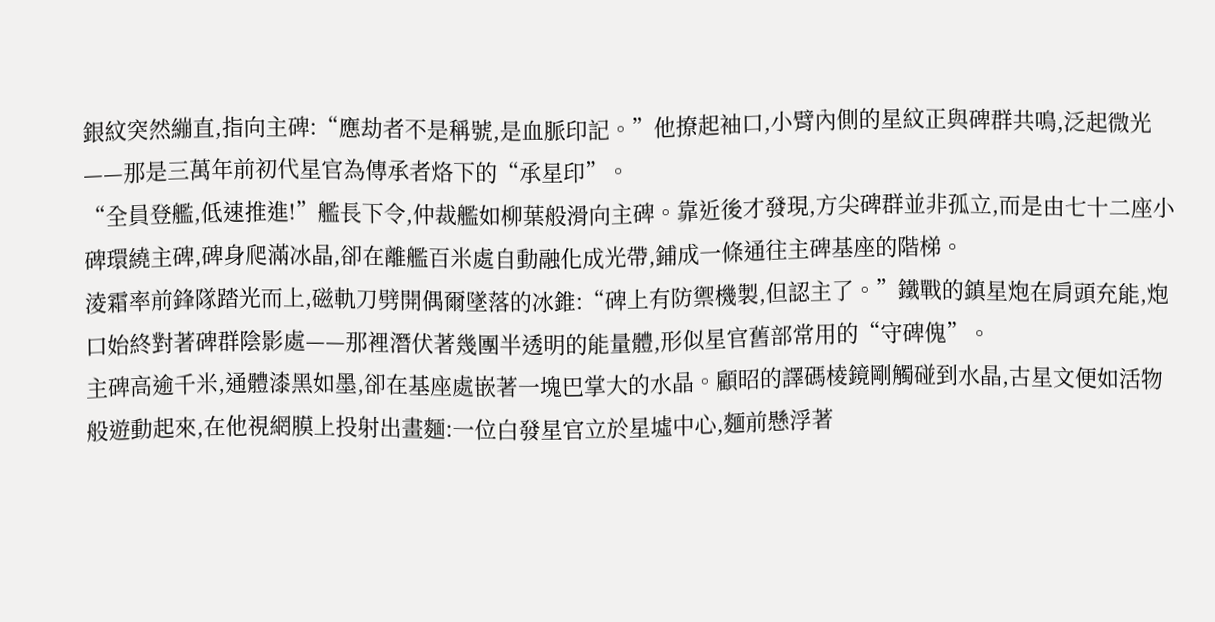銀紋突然繃直,指向主碑:“應劫者不是稱號,是血脈印記。”他撩起袖口,小臂內側的星紋正與碑群共鳴,泛起微光——那是三萬年前初代星官為傳承者烙下的“承星印”。
“全員登艦,低速推進!”艦長下令,仲裁艦如柳葉般滑向主碑。靠近後才發現,方尖碑群並非孤立,而是由七十二座小碑環繞主碑,碑身爬滿冰晶,卻在離艦百米處自動融化成光帶,鋪成一條通往主碑基座的階梯。
淩霜率前鋒隊踏光而上,磁軌刀劈開偶爾墜落的冰錐:“碑上有防禦機製,但認主了。”鐵戰的鎮星炮在肩頭充能,炮口始終對著碑群陰影處——那裡潛伏著幾團半透明的能量體,形似星官舊部常用的“守碑傀”。
主碑高逾千米,通體漆黑如墨,卻在基座處嵌著一塊巴掌大的水晶。顧昭的譯碼棱鏡剛觸碰到水晶,古星文便如活物般遊動起來,在他視網膜上投射出畫麵:一位白發星官立於星墟中心,麵前懸浮著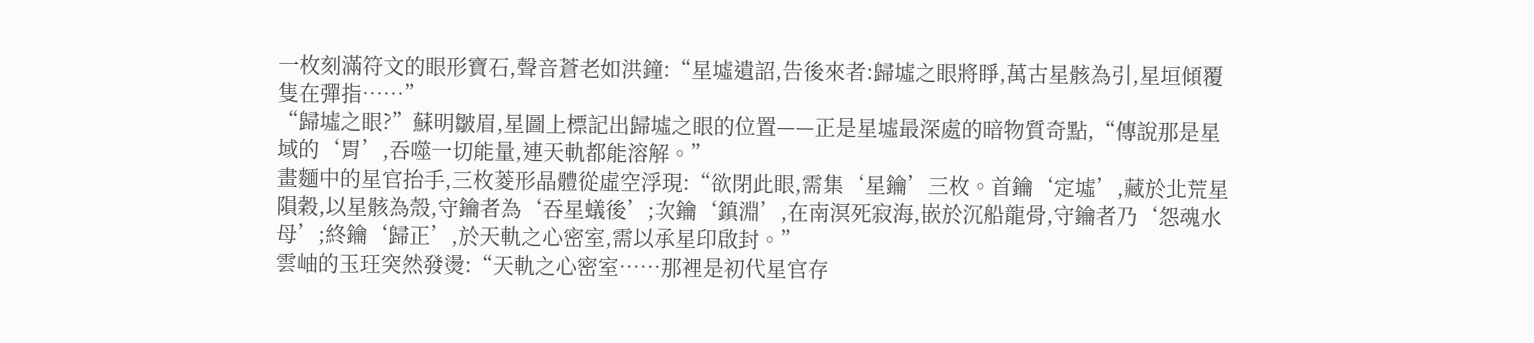一枚刻滿符文的眼形寶石,聲音蒼老如洪鐘:“星墟遺詔,告後來者:歸墟之眼將睜,萬古星骸為引,星垣傾覆隻在彈指……”
“歸墟之眼?”蘇明皺眉,星圖上標記出歸墟之眼的位置——正是星墟最深處的暗物質奇點,“傳說那是星域的‘胃’,吞噬一切能量,連天軌都能溶解。”
畫麵中的星官抬手,三枚菱形晶體從虛空浮現:“欲閉此眼,需集‘星鑰’三枚。首鑰‘定墟’,藏於北荒星隕穀,以星骸為殼,守鑰者為‘吞星蟻後’;次鑰‘鎮淵’,在南溟死寂海,嵌於沉船龍骨,守鑰者乃‘怨魂水母’;終鑰‘歸正’,於天軌之心密室,需以承星印啟封。”
雲岫的玉玨突然發燙:“天軌之心密室……那裡是初代星官存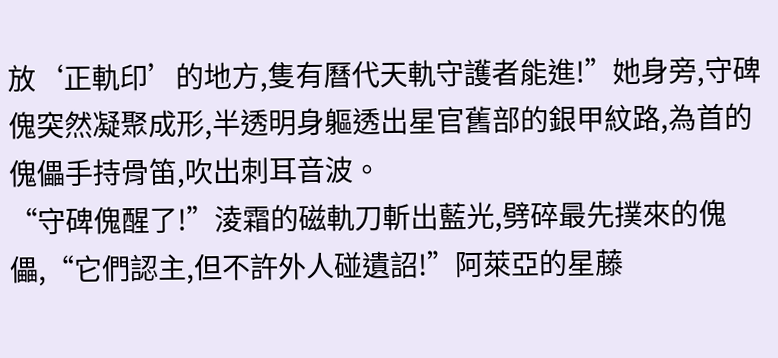放‘正軌印’的地方,隻有曆代天軌守護者能進!”她身旁,守碑傀突然凝聚成形,半透明身軀透出星官舊部的銀甲紋路,為首的傀儡手持骨笛,吹出刺耳音波。
“守碑傀醒了!”淩霜的磁軌刀斬出藍光,劈碎最先撲來的傀儡,“它們認主,但不許外人碰遺詔!”阿萊亞的星藤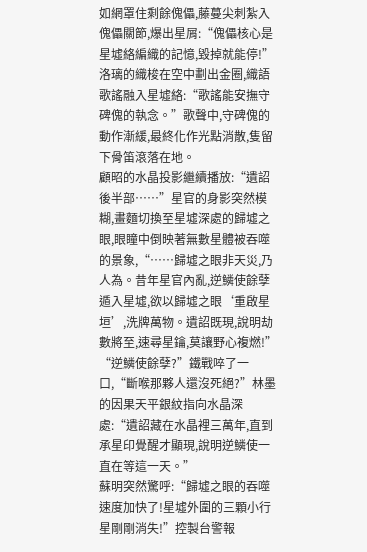如網罩住剩餘傀儡,藤蔓尖刺紮入傀儡關節,爆出星屑:“傀儡核心是星墟絡編織的記憶,毀掉就能停!”
洛璃的織梭在空中劃出金圈,織語歌謠融入星墟絡:“歌謠能安撫守碑傀的執念。”歌聲中,守碑傀的動作漸緩,最終化作光點消散,隻留下骨笛滾落在地。
顧昭的水晶投影繼續播放:“遺詔後半部……”星官的身影突然模糊,畫麵切換至星墟深處的歸墟之眼,眼瞳中倒映著無數星體被吞噬的景象,“……歸墟之眼非天災,乃人為。昔年星官內亂,逆鱗使餘孽遁入星墟,欲以歸墟之眼‘重啟星垣’,洗牌萬物。遺詔既現,說明劫數將至,速尋星鑰,莫讓野心複燃!”
“逆鱗使餘孽?”鐵戰啐了一口,“斷喉那夥人還沒死絕?”林墨的因果天平銀紋指向水晶深處:“遺詔藏在水晶裡三萬年,直到承星印覺醒才顯現,說明逆鱗使一直在等這一天。”
蘇明突然驚呼:“歸墟之眼的吞噬速度加快了!星墟外圍的三顆小行星剛剛消失!”控製台警報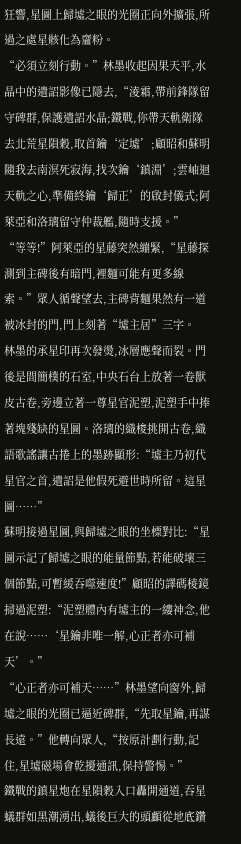狂響,星圖上歸墟之眼的光圈正向外擴張,所過之處星骸化為齏粉。
“必須立刻行動。”林墨收起因果天平,水晶中的遺詔影像已隱去,“淩霜,帶前鋒隊留守碑群,保護遺詔水晶;鐵戰,你帶天軌衛隊去北荒星隕穀,取首鑰‘定墟’;顧昭和蘇明隨我去南溟死寂海,找次鑰‘鎮淵’;雲岫迴天軌之心,準備終鑰‘歸正’的啟封儀式;阿萊亞和洛璃留守仲裁艦,隨時支援。”
“等等!”阿萊亞的星藤突然繃緊,“星藤探測到主碑後有暗門,裡麵可能有更多線索。”眾人循聲望去,主碑背麵果然有一道被冰封的門,門上刻著“墟主居”三字。
林墨的承星印再次發燙,冰層應聲而裂。門後是間簡樸的石室,中央石台上放著一卷獸皮古卷,旁邊立著一尊星官泥塑,泥塑手中捧著塊殘缺的星圖。洛璃的織梭挑開古卷,織語歌謠讓古捲上的墨跡顯形:“墟主乃初代星官之首,遺詔是他假死避世時所留。這星圖……”
蘇明接過星圖,與歸墟之眼的坐標對比:“星圖示記了歸墟之眼的能量節點,若能破壞三個節點,可暫緩吞噬速度!”顧昭的譯碼棱鏡掃過泥塑:“泥塑體內有墟主的一縷神念,他在說……‘星鑰非唯一解,心正者亦可補天’。”
“心正者亦可補天……”林墨望向窗外,歸墟之眼的光圈已逼近碑群,“先取星鑰,再謀長遠。”他轉向眾人,“按原計劃行動,記住,星墟磁場會乾擾通訊,保持警惕。”
鐵戰的鎮星炮在星隕穀入口轟開通道,吞星蟻群如黑潮湧出,蟻後巨大的頭顱從地底鑽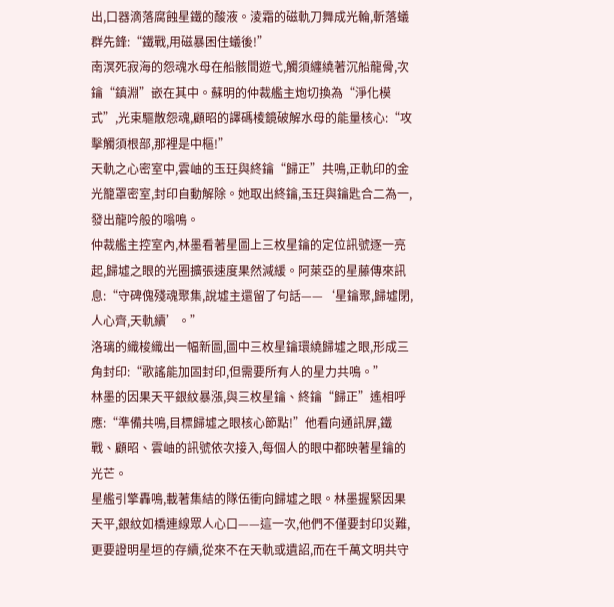出,口器滴落腐蝕星鐵的酸液。淩霜的磁軌刀舞成光輪,斬落蟻群先鋒:“鐵戰,用磁暴困住蟻後!”
南溟死寂海的怨魂水母在船骸間遊弋,觸須纏繞著沉船龍骨,次鑰“鎮淵”嵌在其中。蘇明的仲裁艦主炮切換為“淨化模式”,光束驅散怨魂,顧昭的譯碼棱鏡破解水母的能量核心:“攻擊觸須根部,那裡是中樞!”
天軌之心密室中,雲岫的玉玨與終鑰“歸正”共鳴,正軌印的金光籠罩密室,封印自動解除。她取出終鑰,玉玨與鑰匙合二為一,發出龍吟般的嗡鳴。
仲裁艦主控室內,林墨看著星圖上三枚星鑰的定位訊號逐一亮起,歸墟之眼的光圈擴張速度果然減緩。阿萊亞的星藤傳來訊息:“守碑傀殘魂聚集,說墟主還留了句話——‘星鑰聚,歸墟閉,人心齊,天軌續’。”
洛璃的織梭織出一幅新圖,圖中三枚星鑰環繞歸墟之眼,形成三角封印:“歌謠能加固封印,但需要所有人的星力共鳴。”
林墨的因果天平銀紋暴漲,與三枚星鑰、終鑰“歸正”遙相呼應:“準備共鳴,目標歸墟之眼核心節點!”他看向通訊屏,鐵戰、顧昭、雲岫的訊號依次接入,每個人的眼中都映著星鑰的光芒。
星艦引擎轟鳴,載著集結的隊伍衝向歸墟之眼。林墨握緊因果天平,銀紋如橋連線眾人心口——這一次,他們不僅要封印災難,更要證明星垣的存續,從來不在天軌或遺詔,而在千萬文明共守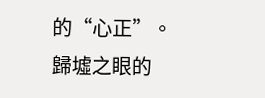的“心正”。
歸墟之眼的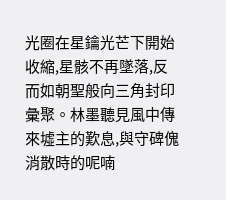光圈在星鑰光芒下開始收縮,星骸不再墜落,反而如朝聖般向三角封印彙聚。林墨聽見風中傳來墟主的歎息,與守碑傀消散時的呢喃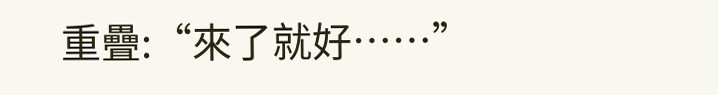重疊:“來了就好……”